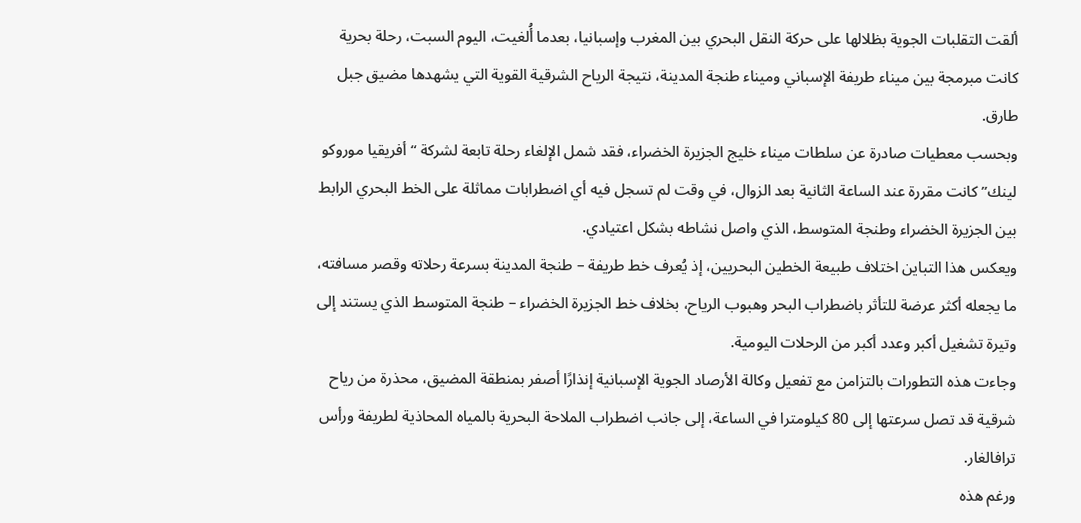ألقت التقلبات الجوية بظلالها على حركة النقل البحري بين المغرب وإسبانيا، بعدما أُلغيت، اليوم السبت، رحلة بحرية كانت مبرمجة بين ميناء طريفة الإسباني وميناء طنجة المدينة، نتيجة الرياح الشرقية القوية التي يشهدها مضيق جبل طارق.
وبحسب معطيات صادرة عن سلطات ميناء خليج الجزيرة الخضراء، فقد شمل الإلغاء رحلة تابعة لشركة “أفريقيا موروكو لينك” كانت مقررة عند الساعة الثانية بعد الزوال، في وقت لم تسجل فيه أي اضطرابات مماثلة على الخط البحري الرابط بين الجزيرة الخضراء وطنجة المتوسط، الذي واصل نشاطه بشكل اعتيادي.
ويعكس هذا التباين اختلاف طبيعة الخطين البحريين، إذ يُعرف خط طريفة – طنجة المدينة بسرعة رحلاته وقصر مسافته، ما يجعله أكثر عرضة للتأثر باضطراب البحر وهبوب الرياح، بخلاف خط الجزيرة الخضراء – طنجة المتوسط الذي يستند إلى وتيرة تشغيل أكبر وعدد أكبر من الرحلات اليومية.
وجاءت هذه التطورات بالتزامن مع تفعيل وكالة الأرصاد الجوية الإسبانية إنذارًا أصفر بمنطقة المضيق، محذرة من رياح شرقية قد تصل سرعتها إلى 80 كيلومترا في الساعة، إلى جانب اضطراب الملاحة البحرية بالمياه المحاذية لطريفة ورأس ترافالغار.
ورغم هذه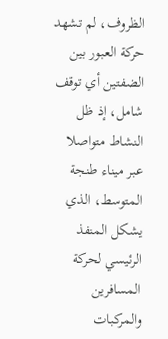الظروف، لم تشهد حركة العبور بين الضفتين أي توقف شامل، إذ ظل النشاط متواصلا عبر ميناء طنجة المتوسط، الذي يشكل المنفذ الرئيسي لحركة المسافرين والمركبات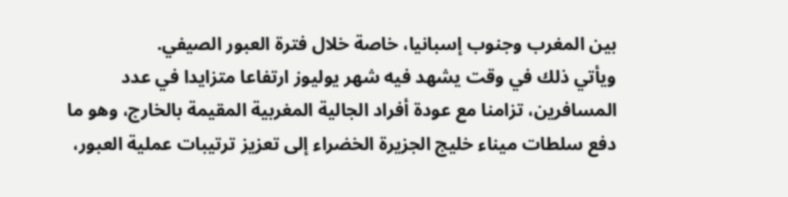بين المغرب وجنوب إسبانيا، خاصة خلال فترة العبور الصيفي.
ويأتي ذلك في وقت يشهد فيه شهر يوليوز ارتفاعا متزايدا في عدد المسافرين، تزامنا مع عودة أفراد الجالية المغربية المقيمة بالخارج، وهو ما دفع سلطات ميناء خليج الجزيرة الخضراء إلى تعزيز ترتيبات عملية العبور،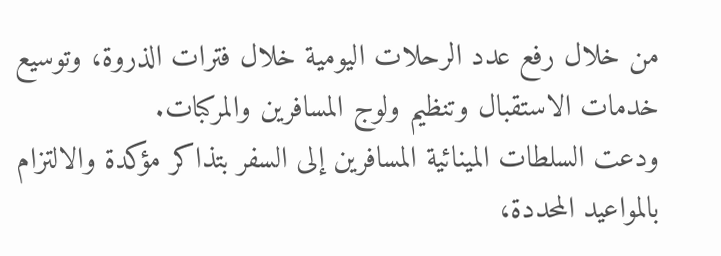من خلال رفع عدد الرحلات اليومية خلال فترات الذروة، وتوسيع خدمات الاستقبال وتنظيم ولوج المسافرين والمركبات.
ودعت السلطات المينائية المسافرين إلى السفر بتذاكر مؤكدة والالتزام بالمواعيد المحددة،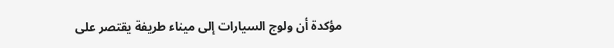مؤكدة أن ولوج السيارات إلى ميناء طريفة يقتصر على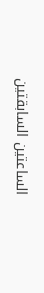الساعتين السابقتين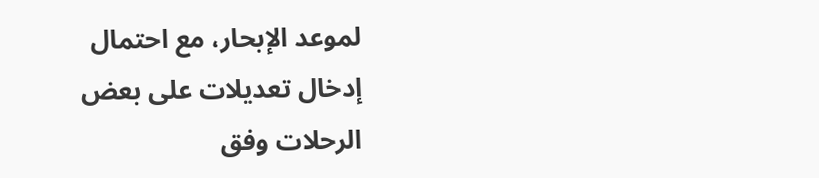لموعد الإبحار، مع احتمال إدخال تعديلات على بعض الرحلات وفق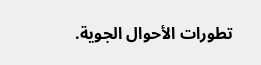تطورات الأحوال الجوية.